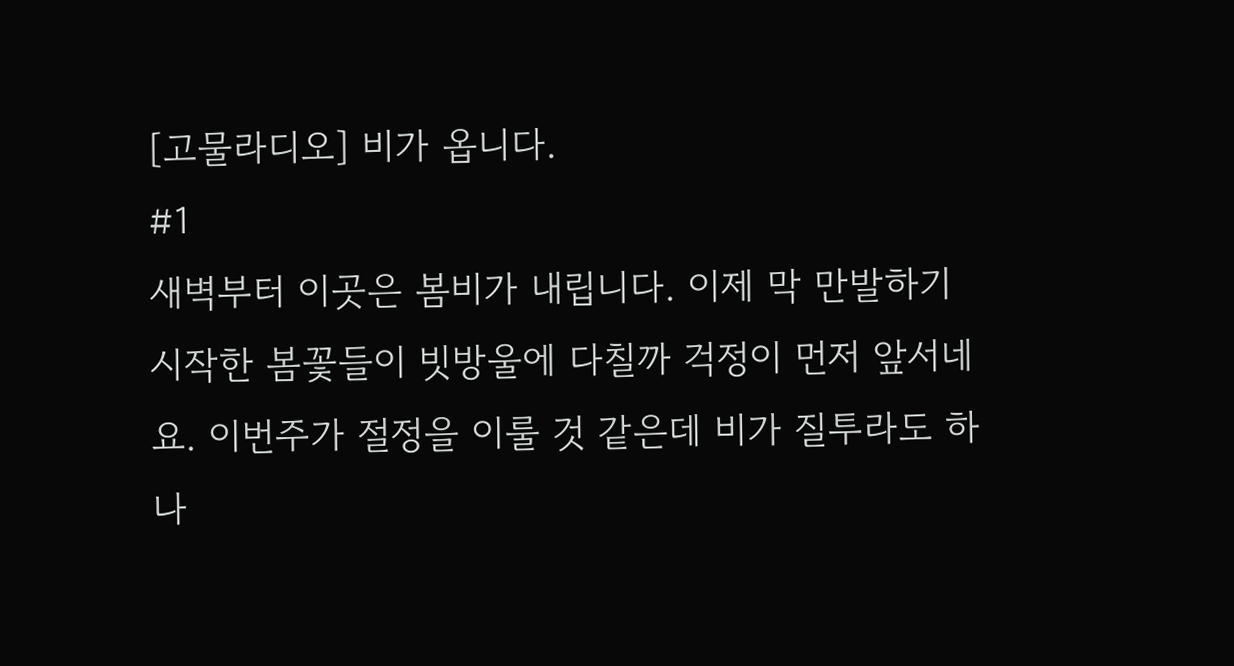[고물라디오] 비가 옵니다.
#1
새벽부터 이곳은 봄비가 내립니다. 이제 막 만발하기 시작한 봄꽃들이 빗방울에 다칠까 걱정이 먼저 앞서네요. 이번주가 절정을 이룰 것 같은데 비가 질투라도 하나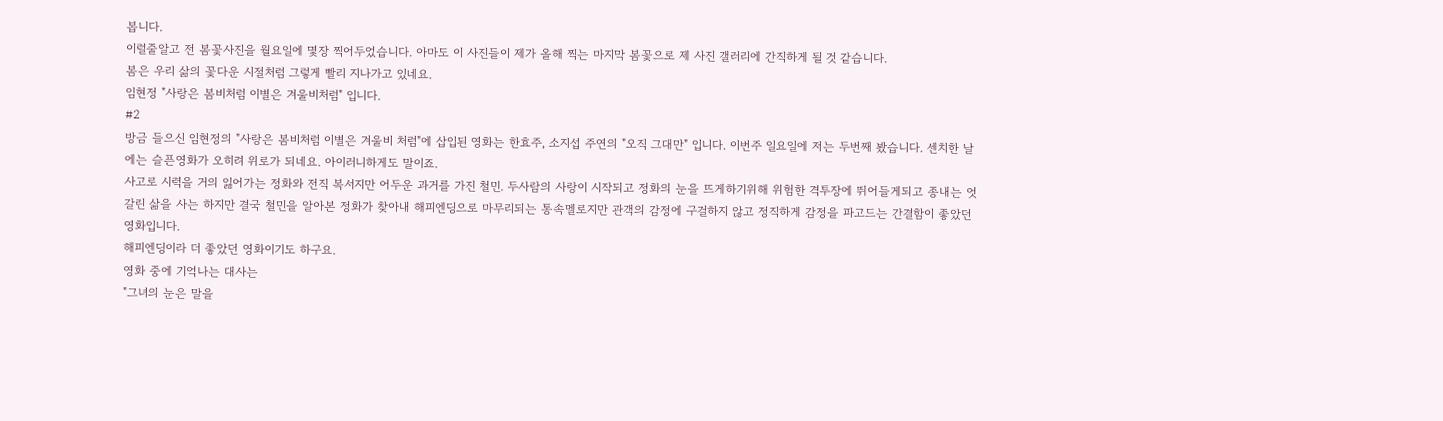봅니다.
이럴줄알고 전 봄꽃사진을 월요일에 몇장 찍어두었습니다. 아마도 이 사진들이 제가 올해 찍는 마지막 봄꽃으로 제 사진 갤러리에 간직하게 될 것 같습니다.
봄은 우리 삶의 꽃다운 시절처럼 그렇게 빨리 지나가고 있네요.
임현정 "사랑은 봄비처럼 이별은 겨울비처럼" 입니다.
#2
방금 들으신 임현정의 "사랑은 봄비처럼 이별은 겨울비 처럼"에 삽입된 영화는 한효주, 소지섭 주연의 "오직 그대만" 입니다. 이번주 일요일에 저는 두번째 봤습니다. 센치한 날에는 슬픈영화가 오히려 위로가 되네요. 아이러니하게도 말이죠.
사고로 시력을 거의 잃어가는 정화와 전직 복서지만 어두운 과거를 가진 철민. 두사람의 사랑이 시작되고 정화의 눈을 뜨게하기위해 위험한 격투장에 뛰어들게되고 종내는 엇갈린 삶을 사는 하지만 결국 철민을 알아본 정화가 찾아내 해피엔딩으로 마무리되는 통속멜로지만 관객의 감정에 구걸하지 않고 정직하게 감정을 파고드는 간결함이 좋았던 영화입니다.
해피엔딩이라 더 좋았던 영화이기도 하구요.
영화 중에 기억나는 대사는
"그녀의 눈은 말을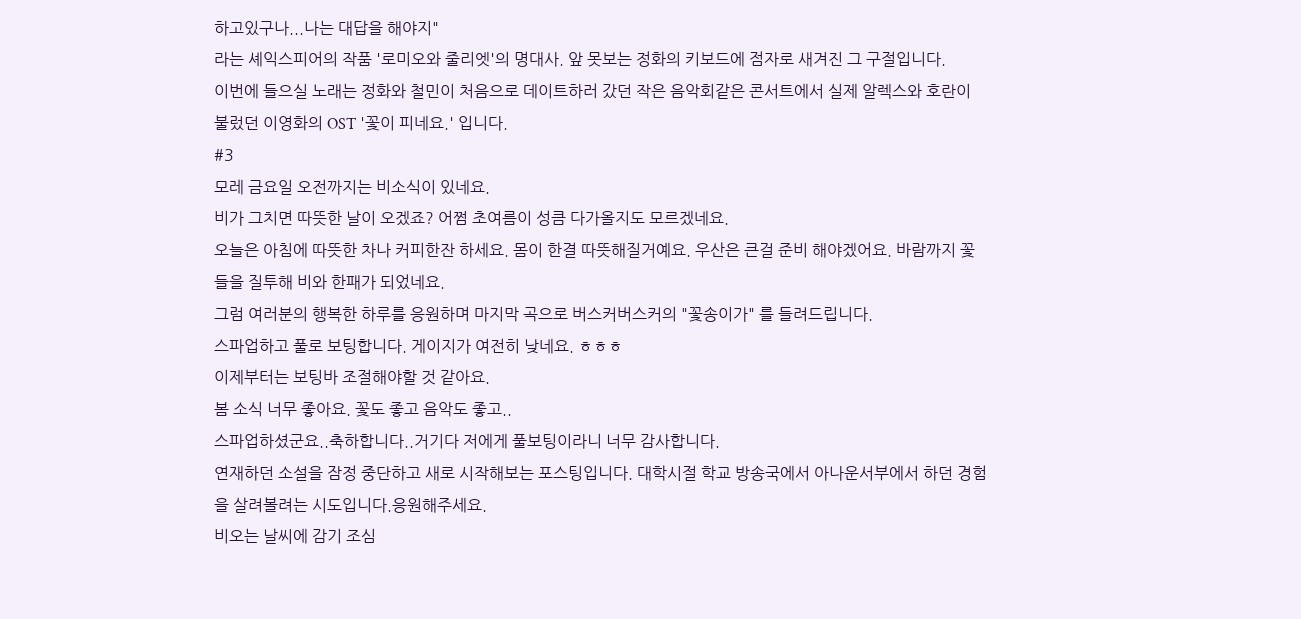하고있구나...나는 대답을 해야지"
라는 셰익스피어의 작품 '로미오와 줄리엣'의 명대사. 앞 못보는 정화의 키보드에 점자로 새겨진 그 구절입니다.
이번에 들으실 노래는 정화와 철민이 처음으로 데이트하러 갔던 작은 음악회같은 콘서트에서 실제 알렉스와 호란이 불렀던 이영화의 OST '꽃이 피네요.' 입니다.
#3
모레 금요일 오전까지는 비소식이 있네요.
비가 그치면 따뜻한 날이 오겠죠? 어쩜 초여름이 성큼 다가올지도 모르겠네요.
오늘은 아침에 따뜻한 차나 커피한잔 하세요. 몸이 한결 따뜻해질거예요. 우산은 큰걸 준비 해야겠어요. 바람까지 꽃들을 질투해 비와 한패가 되었네요.
그럼 여러분의 행복한 하루를 응원하며 마지막 곡으로 버스커버스커의 "꽃송이가" 를 들려드립니다.
스파업하고 풀로 보팅합니다. 게이지가 여전히 낮네요. ㅎㅎㅎ
이제부터는 보팅바 조절해야할 것 같아요.
봄 소식 너무 좋아요. 꽃도 좋고 음악도 좋고..
스파업하셨군요..축하합니다..거기다 저에게 풀보팅이라니 너무 감사합니다.
연재하던 소설을 잠정 중단하고 새로 시작해보는 포스팅입니다. 대학시절 학교 방송국에서 아나운서부에서 하던 경험을 살려볼려는 시도입니다.응원해주세요.
비오는 날씨에 감기 조심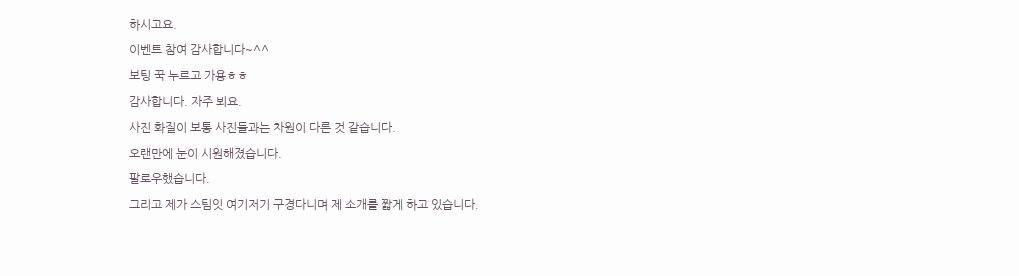하시고요.
이벤트 참여 감사합니다~^^
보팅 꾹 누르고 가용ㅎㅎ
감사합니다. 자주 뵈요.
사진 화질이 보통 사진들과는 차원이 다른 것 같습니다.
오랜만에 눈이 시원해졌습니다.
팔로우했습니다.
그리고 제가 스팀잇 여기저기 구경다니며 제 소개를 짧게 하고 있습니다.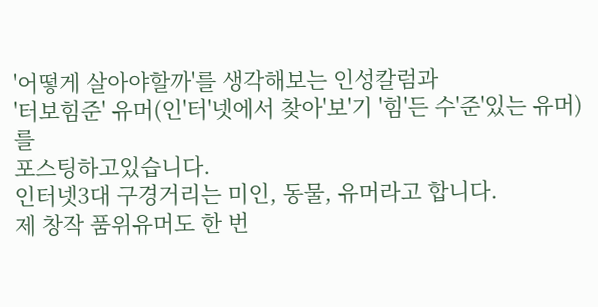'어떻게 살아야할까'를 생각해보는 인성칼럼과
'터보힘준' 유머(인'터'넷에서 찾아'보'기 '힘'든 수'준'있는 유머)를
포스팅하고있습니다.
인터넷3대 구경거리는 미인, 동물, 유머라고 합니다.
제 창작 품위유머도 한 번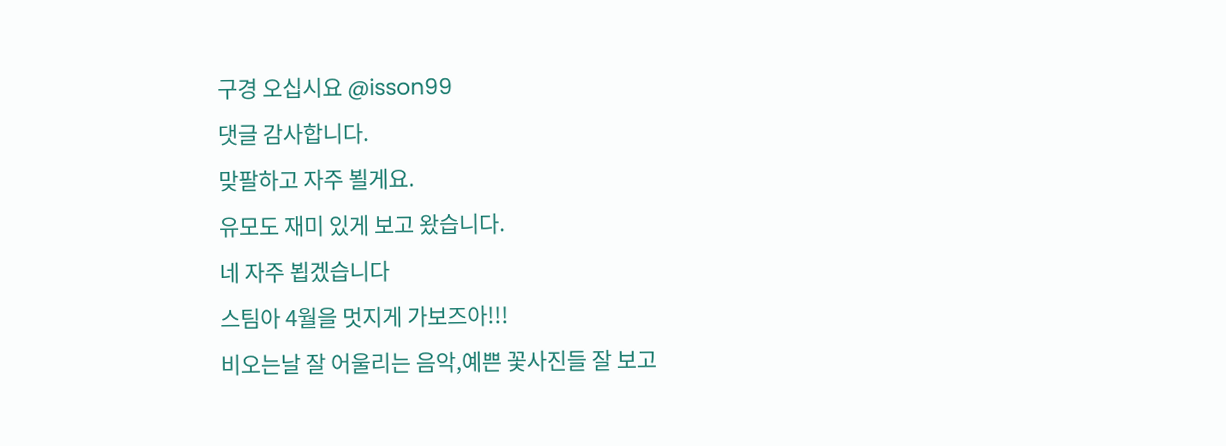구경 오십시요 @isson99
댓글 감사합니다.
맞팔하고 자주 뵐게요.
유모도 재미 있게 보고 왔습니다.
네 자주 뵙겠습니다
스팀아 4월을 멋지게 가보즈아!!!
비오는날 잘 어울리는 음악,예쁜 꽃사진들 잘 보고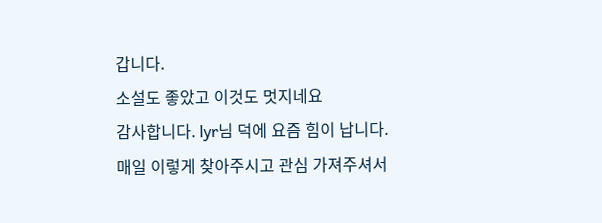갑니다.
소설도 좋았고 이것도 멋지네요
감사합니다. lyr님 덕에 요즘 힘이 납니다.
매일 이렇게 찾아주시고 관심 가져주셔서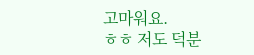고마워요.
ㅎㅎ 저도 덕분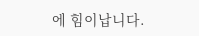에 힘이납니다.